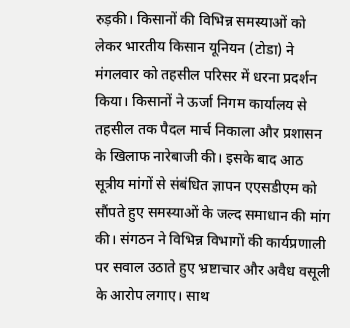रुड़की। किसानों की विभिन्न समस्याओं को लेकर भारतीय किसान यूनियन (टोडा) ने मंगलवार को तहसील परिसर में धरना प्रदर्शन किया। किसानों ने ऊर्जा निगम कार्यालय से तहसील तक पैदल मार्च निकाला और प्रशासन के खिलाफ नारेबाजी की। इसके बाद आठ सूत्रीय मांगों से संबंधित ज्ञापन एएसडीएम को सौंपते हुए समस्याओं के जल्द समाधान की मांग की। संगठन ने विभिन्न विभागों की कार्यप्रणाली पर सवाल उठाते हुए भ्रष्टाचार और अवैध वसूली के आरोप लगाए। साथ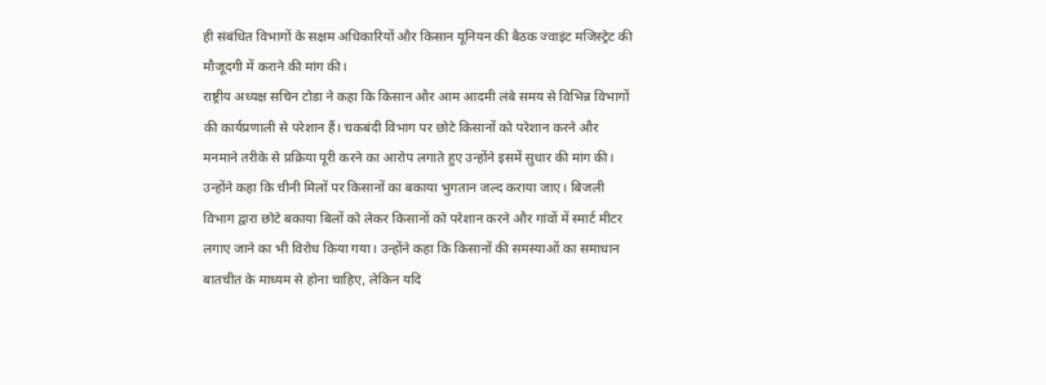ही संबंधित विभागों के सक्षम अधिकारियों और किसान यूनियन की बैठक ज्वाइंट मजिस्ट्रेट की मौजूदगी में कराने की मांग की।
राष्ट्रीय अध्यक्ष सचिन टोडा ने कहा कि किसान और आम आदमी लंबे समय से विभिन्न विभागों की कार्यप्रणाली से परेशान हैं। चकबंदी विभाग पर छोटे किसानों को परेशान करने और मनमाने तरीके से प्रक्रिया पूरी करने का आरोप लगाते हुए उन्होंने इसमें सुधार की मांग की। उन्होंने कहा कि चीनी मिलों पर किसानों का बकाया भुगतान जल्द कराया जाए। बिजली विभाग द्वारा छोटे बकाया बिलों को लेकर किसानों को परेशान करने और गांवों में स्मार्ट मीटर लगाए जाने का भी विरोध किया गया। उन्होंने कहा कि किसानों की समस्याओं का समाधान बातचीत के माध्यम से होना चाहिए, लेकिन यदि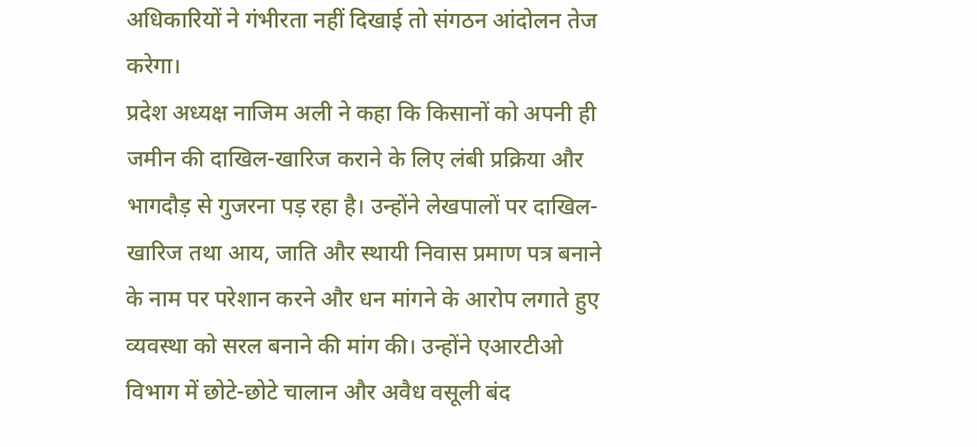अधिकारियों ने गंभीरता नहीं दिखाई तो संगठन आंदोलन तेज करेगा।
प्रदेश अध्यक्ष नाजिम अली ने कहा कि किसानों को अपनी ही जमीन की दाखिल-खारिज कराने के लिए लंबी प्रक्रिया और भागदौड़ से गुजरना पड़ रहा है। उन्होंने लेखपालों पर दाखिल-खारिज तथा आय, जाति और स्थायी निवास प्रमाण पत्र बनाने के नाम पर परेशान करने और धन मांगने के आरोप लगाते हुए व्यवस्था को सरल बनाने की मांग की। उन्होंने एआरटीओ विभाग में छोटे-छोटे चालान और अवैध वसूली बंद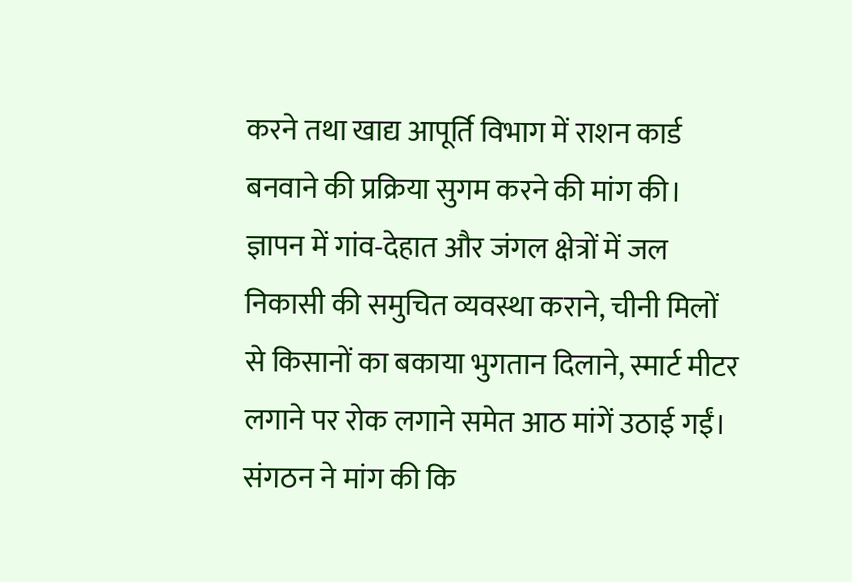करने तथा खाद्य आपूर्ति विभाग में राशन कार्ड बनवाने की प्रक्रिया सुगम करने की मांग की।
ज्ञापन में गांव-देहात और जंगल क्षेत्रों में जल निकासी की समुचित व्यवस्था कराने, चीनी मिलों से किसानों का बकाया भुगतान दिलाने, स्मार्ट मीटर लगाने पर रोक लगाने समेत आठ मांगें उठाई गईं। संगठन ने मांग की कि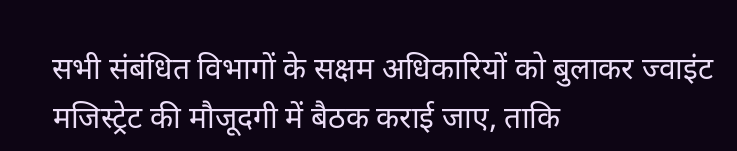सभी संबंधित विभागों के सक्षम अधिकारियों को बुलाकर ज्वाइंट मजिस्ट्रेट की मौजूदगी में बैठक कराई जाए, ताकि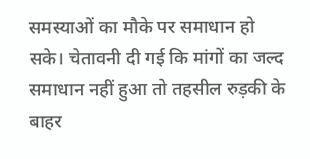समस्याओं का मौके पर समाधान हो सके। चेतावनी दी गई कि मांगों का जल्द समाधान नहीं हुआ तो तहसील रुड़की के बाहर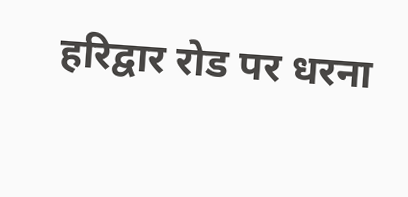हरिद्वार रोड पर धरना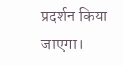प्रदर्शन किया जाएगा।